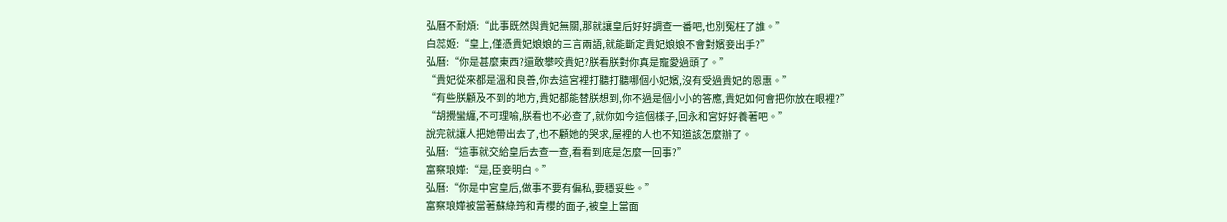弘曆不耐煩:“此事既然與貴妃無關,那就讓皇后好好調查一番吧,也別冤枉了誰。”
白蕊姬:“皇上,僅憑貴妃娘娘的三言兩語,就能斷定貴妃娘娘不會對嬪妾出手?”
弘曆:“你是甚麼東西?還敢攀咬貴妃?朕看朕對你真是寵愛過頭了。”
“貴妃從來都是溫和良善,你去這宮裡打聽打聽哪個小妃嬪,沒有受過貴妃的恩惠。”
“有些朕顧及不到的地方,貴妃都能替朕想到,你不過是個小小的答應,貴妃如何會把你放在眼裡?”
“胡攪蠻纏,不可理喻,朕看也不必查了,就你如今這個樣子,回永和宮好好養著吧。”
說完就讓人把她帶出去了,也不顧她的哭求,屋裡的人也不知道該怎麼辦了。
弘曆:“這事就交給皇后去查一查,看看到底是怎麼一回事?”
富察琅嬅:“是,臣妾明白。”
弘曆:“你是中宮皇后,做事不要有偏私,要穩妥些。”
富察琅嬅被當著蘇綠筠和青櫻的面子,被皇上當面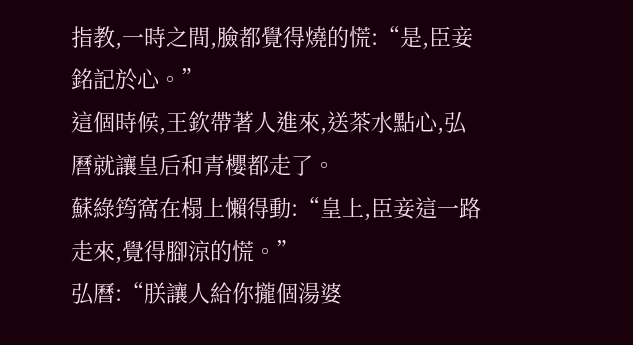指教,一時之間,臉都覺得燒的慌:“是,臣妾銘記於心。”
這個時候,王欽帶著人進來,送茶水點心,弘曆就讓皇后和青櫻都走了。
蘇綠筠窩在榻上懶得動:“皇上,臣妾這一路走來,覺得腳涼的慌。”
弘曆:“朕讓人給你攏個湯婆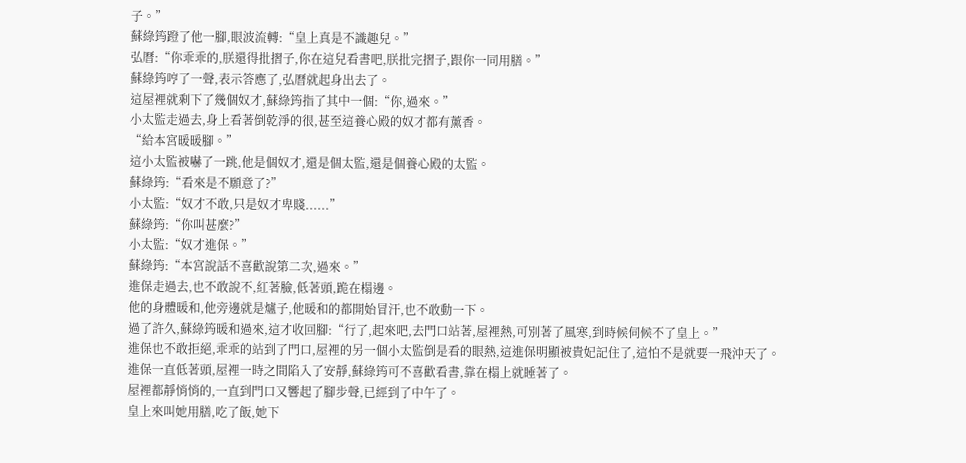子。”
蘇綠筠蹬了他一腳,眼波流轉:“皇上真是不識趣兒。”
弘曆:“你乖乖的,朕還得批摺子,你在這兒看書吧,朕批完摺子,跟你一同用膳。”
蘇綠筠哼了一聲,表示答應了,弘曆就起身出去了。
這屋裡就剩下了幾個奴才,蘇綠筠指了其中一個:“你,過來。”
小太監走過去,身上看著倒乾淨的很,甚至這養心殿的奴才都有薰香。
“給本宮暖暖腳。”
這小太監被嚇了一跳,他是個奴才,還是個太監,還是個養心殿的太監。
蘇綠筠:“看來是不願意了?”
小太監:“奴才不敢,只是奴才卑賤......”
蘇綠筠:“你叫甚麼?”
小太監:“奴才進保。”
蘇綠筠:“本宮說話不喜歡說第二次,過來。”
進保走過去,也不敢說不,紅著臉,低著頭,跪在榻邊。
他的身體暖和,他旁邊就是爐子,他暖和的都開始冒汗,也不敢動一下。
過了許久,蘇綠筠暖和過來,這才收回腳:“行了,起來吧,去門口站著,屋裡熱,可別著了風寒,到時候伺候不了皇上。”
進保也不敢拒絕,乖乖的站到了門口,屋裡的另一個小太監倒是看的眼熱,這進保明顯被貴妃記住了,這怕不是就要一飛沖天了。
進保一直低著頭,屋裡一時之間陷入了安靜,蘇綠筠可不喜歡看書,靠在榻上就睡著了。
屋裡都靜悄悄的,一直到門口又響起了腳步聲,已經到了中午了。
皇上來叫她用膳,吃了飯,她下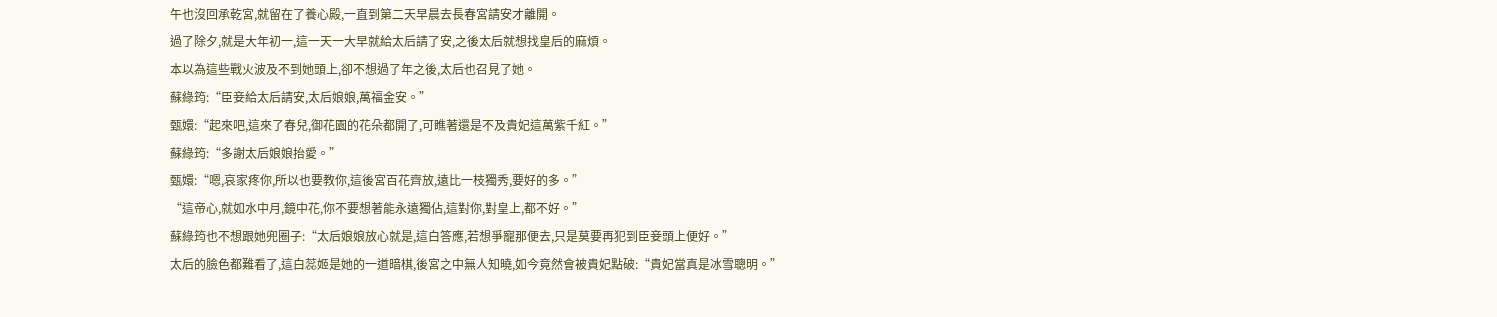午也沒回承乾宮,就留在了養心殿,一直到第二天早晨去長春宮請安才離開。
過了除夕,就是大年初一,這一天一大早就給太后請了安,之後太后就想找皇后的麻煩。
本以為這些戰火波及不到她頭上,卻不想過了年之後,太后也召見了她。
蘇綠筠:“臣妾給太后請安,太后娘娘,萬福金安。”
甄嬛:“起來吧,這來了春兒,御花園的花朵都開了,可瞧著還是不及貴妃這萬紫千紅。”
蘇綠筠:“多謝太后娘娘抬愛。”
甄嬛:“嗯,哀家疼你,所以也要教你,這後宮百花齊放,遠比一枝獨秀,要好的多。”
“這帝心,就如水中月,鏡中花,你不要想著能永遠獨佔,這對你,對皇上,都不好。”
蘇綠筠也不想跟她兜圈子:“太后娘娘放心就是,這白答應,若想爭寵那便去,只是莫要再犯到臣妾頭上便好。”
太后的臉色都難看了,這白蕊姬是她的一道暗棋,後宮之中無人知曉,如今竟然會被貴妃點破:“貴妃當真是冰雪聰明。”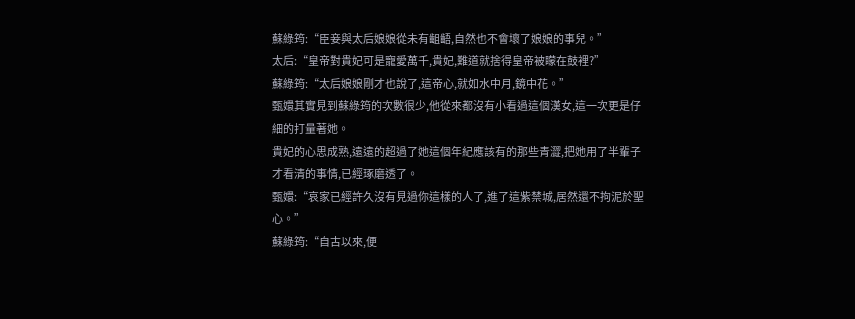蘇綠筠:“臣妾與太后娘娘從未有齟齬,自然也不會壞了娘娘的事兒。”
太后:“皇帝對貴妃可是寵愛萬千,貴妃,難道就捨得皇帝被矇在鼓裡?”
蘇綠筠:“太后娘娘剛才也說了,這帝心,就如水中月,鏡中花。”
甄嬛其實見到蘇綠筠的次數很少,他從來都沒有小看過這個漢女,這一次更是仔細的打量著她。
貴妃的心思成熟,遠遠的超過了她這個年紀應該有的那些青澀,把她用了半輩子才看清的事情,已經琢磨透了。
甄嬛:“哀家已經許久沒有見過你這樣的人了,進了這紫禁城,居然還不拘泥於聖心。”
蘇綠筠:“自古以來,便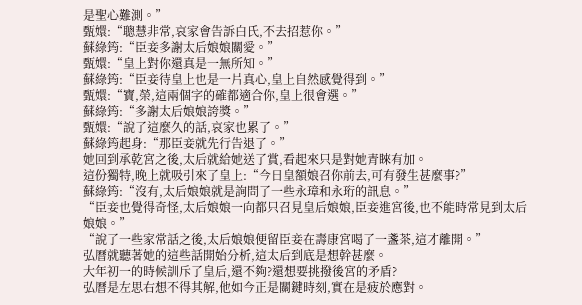是聖心難測。”
甄嬛:“聰慧非常,哀家會告訴白氏,不去招惹你。”
蘇綠筠:“臣妾多謝太后娘娘關愛。”
甄嬛:“皇上對你還真是一無所知。”
蘇綠筠:“臣妾待皇上也是一片真心,皇上自然感覺得到。”
甄嬛:“寶,榮,這兩個字的確都適合你,皇上很會選。”
蘇綠筠:“多謝太后娘娘誇獎。”
甄嬛:“說了這麼久的話,哀家也累了。”
蘇綠筠起身:“那臣妾就先行告退了。”
她回到承乾宮之後,太后就給她送了賞,看起來只是對她青睞有加。
這份獨特,晚上就吸引來了皇上:“今日皇額娘召你前去,可有發生甚麼事?”
蘇綠筠:“沒有,太后娘娘就是詢問了一些永璋和永珩的訊息。”
“臣妾也覺得奇怪,太后娘娘一向都只召見皇后娘娘,臣妾進宮後,也不能時常見到太后娘娘。”
“說了一些家常話之後,太后娘娘便留臣妾在壽康宮喝了一盞茶,這才離開。”
弘曆就聽著她的這些話開始分析,這太后到底是想幹甚麼。
大年初一的時候訓斥了皇后,還不夠?還想要挑撥後宮的矛盾?
弘曆是左思右想不得其解,他如今正是關鍵時刻,實在是疲於應對。